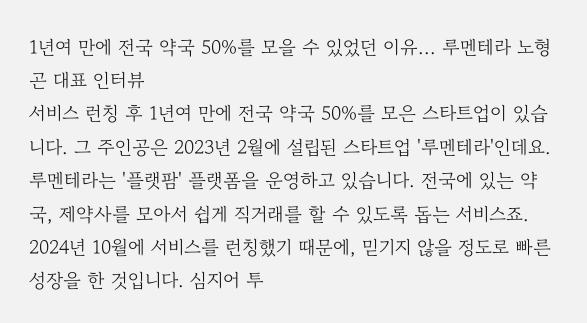1년여 만에 전국 약국 50%를 모을 수 있었던 이유... 루멘테라 노형곤 대표 인터뷰
서비스 런칭 후 1년여 만에 전국 약국 50%를 모은 스타트업이 있습니다. 그 주인공은 2023년 2월에 설립된 스타트업 '루멘테라'인데요. 루멘테라는 '플랫팜' 플랫폼을 운영하고 있습니다. 전국에 있는 약국, 제약사를 모아서 쉽게 직거래를 할 수 있도록 돕는 서비스죠. 2024년 10월에 서비스를 런칭했기 때문에, 믿기지 않을 정도로 빠른 성장을 한 것입니다. 심지어 투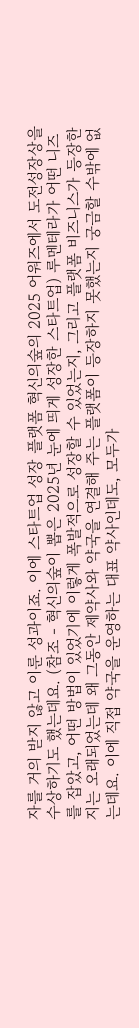자를 거의 받지 않고 이룬 성과이죠. 이에 스타트업 성장 플랫폼 혁신의숲의 2025 어워즈에서 도전성장상을 수상하기도 했는데요. (참조 - 혁신의숲이 뽑은 2025년 눈에 띄게 성장한 스타트업) 루멘테라가 어떤 니즈를 잡았고, 어떤 방법이 있었기에 이렇게 폭발적으로 성장할 수 있었는지, 그리고 플랫폼 비즈니스가 등장한지는 오래되었는데 왜 그동안 제약사와 약국을 연결해 주는 플랫폼이 등장하지 못했는지 궁금할 수밖에 없는데요. 이에 직접 약국을 운영하는 대표 약사인데도, 모두가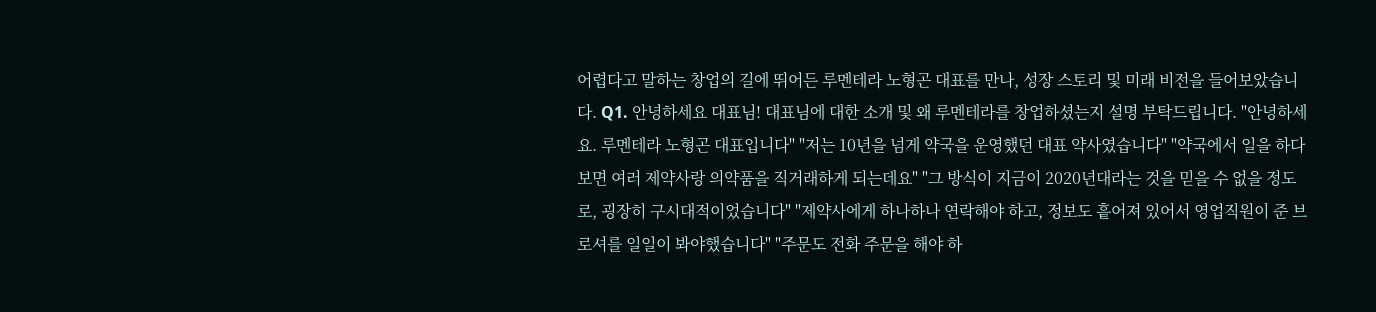어렵다고 말하는 창업의 길에 뛰어든 루멘테라 노형곤 대표를 만나, 성장 스토리 및 미래 비전을 들어보았습니다. Q1. 안녕하세요 대표님! 대표님에 대한 소개 및 왜 루멘테라를 창업하셨는지 설명 부탁드립니다. "안녕하세요. 루멘테라 노형곤 대표입니다" "저는 10년을 넘게 약국을 운영했던 대표 약사였습니다" "약국에서 일을 하다 보면 여러 제약사랑 의약품을 직거래하게 되는데요" "그 방식이 지금이 2020년대라는 것을 믿을 수 없을 정도로, 굉장히 구시대적이었습니다" "제약사에게 하나하나 연락해야 하고, 정보도 흩어져 있어서 영업직원이 준 브로셔를 일일이 봐야했습니다" "주문도 전화 주문을 해야 하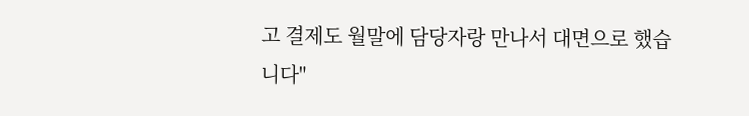고 결제도 월말에 담당자랑 만나서 대면으로 했습니다"